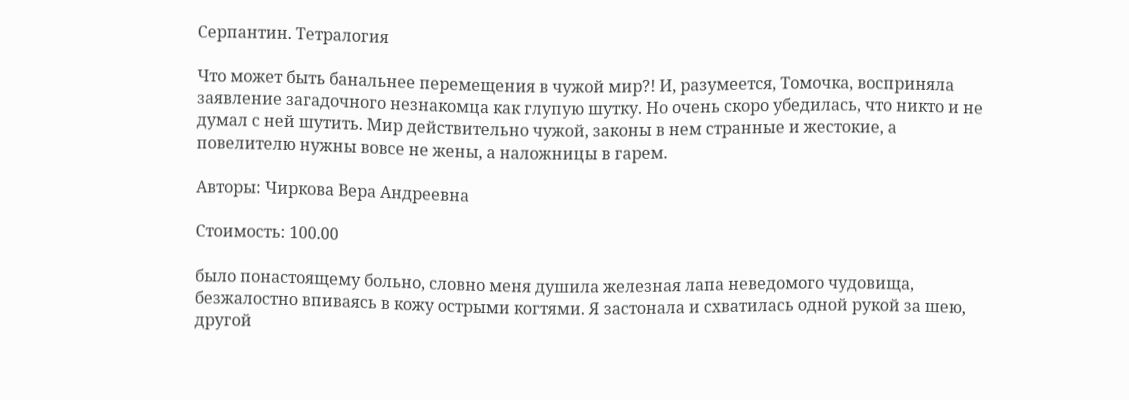Серпантин. Тетралогия

Что может быть банальнее перемещения в чужой мир?! И, разумеется, Томочка, восприняла заявление загадочного незнакомца как глупую шутку. Но очень скоро убедилась, что никто и не думал с ней шутить. Мир действительно чужой, законы в нем странные и жестокие, а повелителю нужны вовсе не жены, а наложницы в гарем.

Авторы: Чиркова Вера Андреевна

Стоимость: 100.00

было понастоящему больно, словно меня душила железная лапа неведомого чудовища, безжалостно впиваясь в кожу острыми когтями. Я застонала и схватилась одной рукой за шею, другой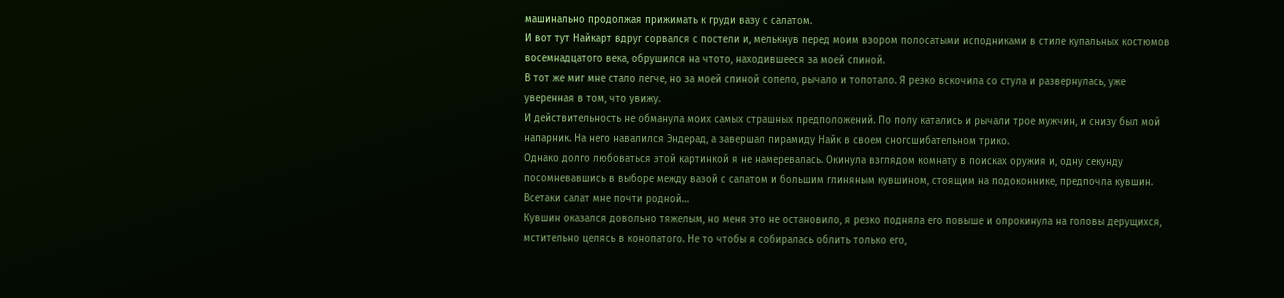машинально продолжая прижимать к груди вазу с салатом.
И вот тут Найкарт вдруг сорвался с постели и, мелькнув перед моим взором полосатыми исподниками в стиле купальных костюмов восемнадцатого века, обрушился на чтото, находившееся за моей спиной.
В тот же миг мне стало легче, но за моей спиной сопело, рычало и топотало. Я резко вскочила со стула и развернулась, уже уверенная в том, что увижу.
И действительность не обманула моих самых страшных предположений. По полу катались и рычали трое мужчин, и снизу был мой напарник. На него навалился Эндерад, а завершал пирамиду Найк в своем сногсшибательном трико.
Однако долго любоваться этой картинкой я не намеревалась. Окинула взглядом комнату в поисках оружия и, одну секунду посомневавшись в выборе между вазой с салатом и большим глиняным кувшином, стоящим на подоконнике, предпочла кувшин. Всетаки салат мне почти родной…
Кувшин оказался довольно тяжелым, но меня это не остановило, я резко подняла его повыше и опрокинула на головы дерущихся, мстительно целясь в конопатого. Не то чтобы я собиралась облить только его,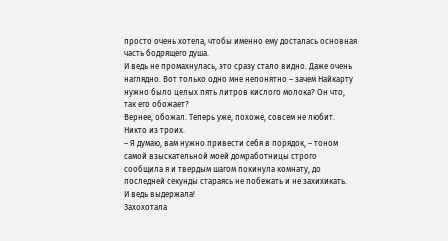просто очень хотела, чтобы именно ему досталась основная часть бодрящего душа.
И ведь не промахнулась, это сразу стало видно. Даже очень наглядно. Вот только одно мне непонятно – зачем Найкарту нужно было целых пять литров кислого молока? Он что, так его обожает?
Вернее, обожал. Теперь уже, похоже, совсем не любит. Никто из троих.
– Я думаю, вам нужно привести себя в порядок, – тоном самой взыскательной моей домработницы строго сообщила я и твердым шагом покинула комнату, до последней секунды стараясь не побежать и не захихикать.
И ведь выдержала!
Захохотала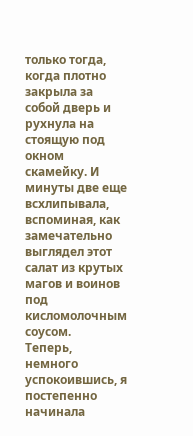только тогда, когда плотно закрыла за собой дверь и рухнула на стоящую под окном скамейку. И минуты две еще всхлипывала, вспоминая, как замечательно выглядел этот салат из крутых магов и воинов под кисломолочным соусом.
Теперь, немного успокоившись, я постепенно начинала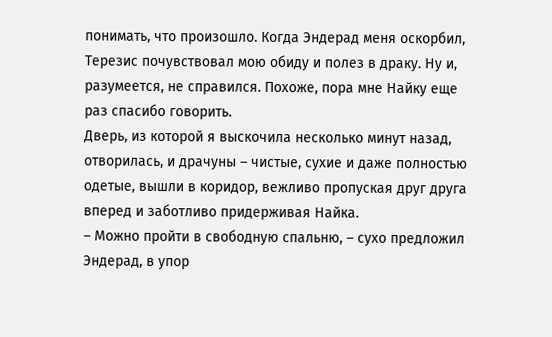понимать, что произошло. Когда Эндерад меня оскорбил, Терезис почувствовал мою обиду и полез в драку. Ну и, разумеется, не справился. Похоже, пора мне Найку еще раз спасибо говорить.
Дверь, из которой я выскочила несколько минут назад, отворилась, и драчуны – чистые, сухие и даже полностью одетые, вышли в коридор, вежливо пропуская друг друга вперед и заботливо придерживая Найка.
– Можно пройти в свободную спальню, – сухо предложил Эндерад, в упор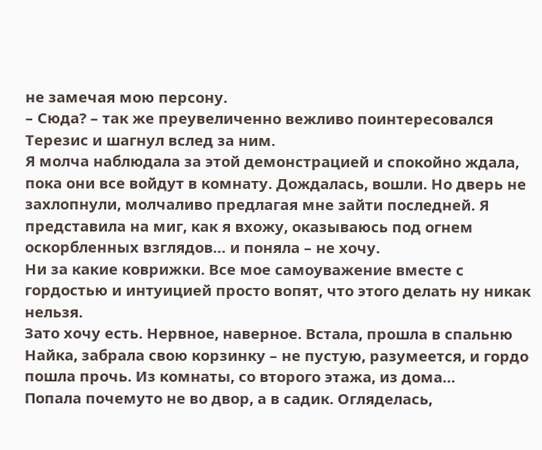не замечая мою персону.
– Сюда? – так же преувеличенно вежливо поинтересовался Терезис и шагнул вслед за ним.
Я молча наблюдала за этой демонстрацией и спокойно ждала, пока они все войдут в комнату. Дождалась, вошли. Но дверь не захлопнули, молчаливо предлагая мне зайти последней. Я представила на миг, как я вхожу, оказываюсь под огнем оскорбленных взглядов… и поняла – не хочу.
Ни за какие коврижки. Все мое самоуважение вместе с гордостью и интуицией просто вопят, что этого делать ну никак нельзя.
Зато хочу есть. Нервное, наверное. Встала, прошла в спальню Найка, забрала свою корзинку – не пустую, разумеется, и гордо пошла прочь. Из комнаты, со второго этажа, из дома…
Попала почемуто не во двор, а в садик. Огляделась,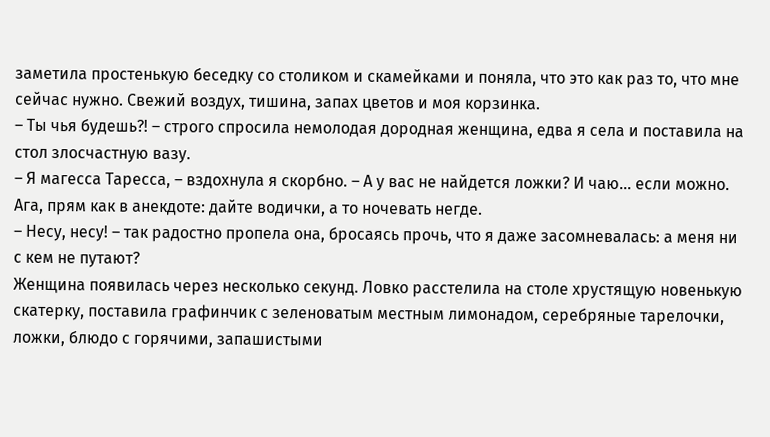заметила простенькую беседку со столиком и скамейками и поняла, что это как раз то, что мне сейчас нужно. Свежий воздух, тишина, запах цветов и моя корзинка.
– Ты чья будешь?! – строго спросила немолодая дородная женщина, едва я села и поставила на стол злосчастную вазу.
– Я магесса Таресса, – вздохнула я скорбно. – А у вас не найдется ложки? И чаю… если можно.
Ага, прям как в анекдоте: дайте водички, а то ночевать негде.
– Несу, несу! – так радостно пропела она, бросаясь прочь, что я даже засомневалась: а меня ни с кем не путают?
Женщина появилась через несколько секунд. Ловко расстелила на столе хрустящую новенькую скатерку, поставила графинчик с зеленоватым местным лимонадом, серебряные тарелочки, ложки, блюдо с горячими, запашистыми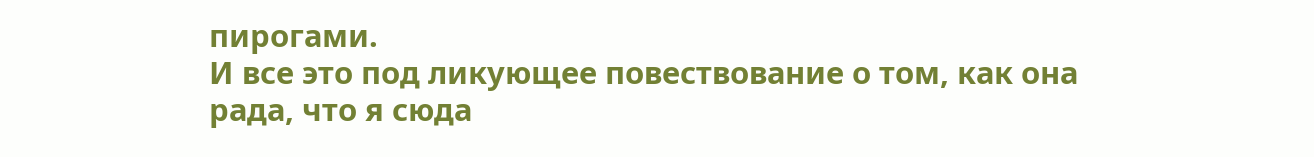пирогами.
И все это под ликующее повествование о том, как она рада, что я сюда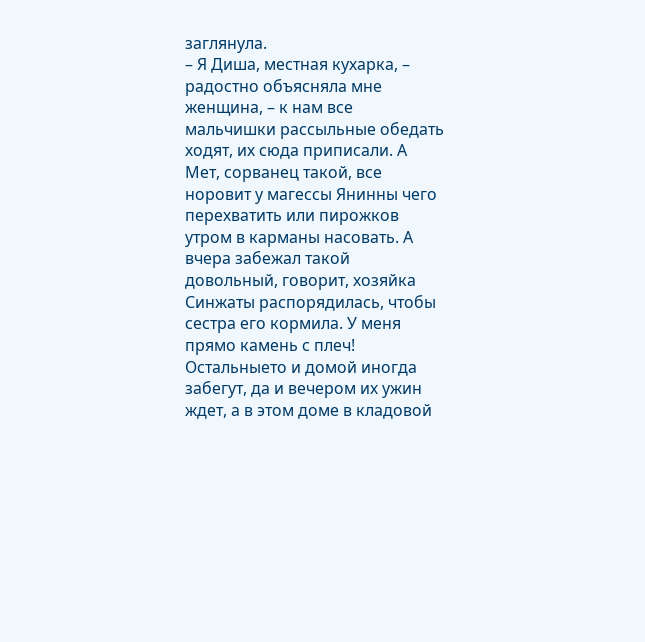заглянула.
– Я Диша, местная кухарка, – радостно объясняла мне женщина, – к нам все мальчишки рассыльные обедать ходят, их сюда приписали. А Мет, сорванец такой, все норовит у магессы Янинны чего перехватить или пирожков утром в карманы насовать. А вчера забежал такой довольный, говорит, хозяйка Синжаты распорядилась, чтобы сестра его кормила. У меня прямо камень с плеч! Остальныето и домой иногда забегут, да и вечером их ужин ждет, а в этом доме в кладовой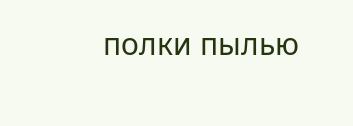полки пылью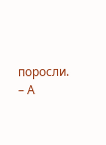поросли.
– А